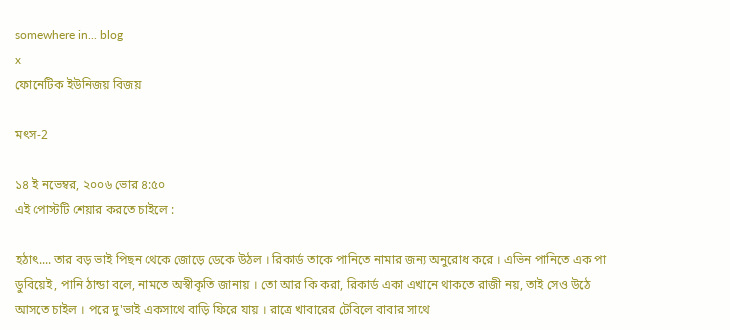somewhere in... blog
x
ফোনেটিক ইউনিজয় বিজয়

মৎস-2

১৪ ই নভেম্বর, ২০০৬ ভোর ৪:৫০
এই পোস্টটি শেয়ার করতে চাইলে :

হঠাৎ.... তার বড় ভাই পিছন থেকে জোড়ে ডেকে উঠল । রিকার্ড তাকে পানিতে নামার জন্য অনুরোধ করে । এভিন পানিতে এক পা ডুবিয়েই, পানি ঠান্ডা বলে, নামতে অস্বীকৃতি জানায় । তো আর কি করা, রিকার্ড একা এখানে থাকতে রাজী নয়, তাই সেও উঠে আসতে চাইল । পরে দু'ভাই একসাথে বাড়ি ফিরে যায় । রাত্রে খাবারের টেবিলে বাবার সাথে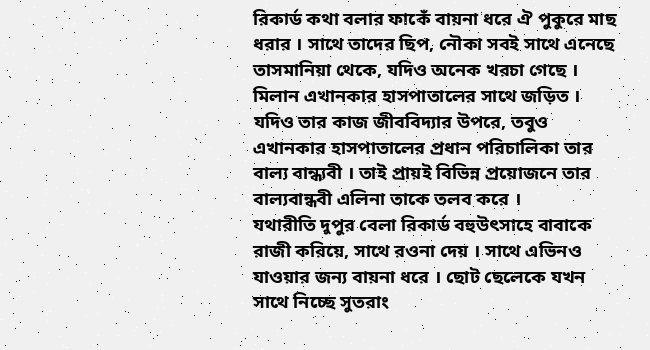রিকার্ড কথা বলার ফাকেঁ বায়না ধরে ঐ পুকুরে মাছ ধরার । সাথে তাদের ছিপ, নৌকা সবই সাথে এনেছে তাসমানিয়া থেকে, যদিও অনেক খরচা গেছে । মিলান এখানকার হাসপাতালের সাথে জড়িত । যদিও তার কাজ জীববিদ্যার উপরে, তবুও এখানকার হাসপাতালের প্রধান পরিচালিকা তার বাল্য বান্ধ্যবী । তাই প্রায়ই বিভিন্ন প্রয়োজনে তার বাল্যবান্ধবী এলিনা তাকে তলব করে ।
যথারীতি দুপুর বেলা রিকার্ড বহুউৎসাহে বাবাকে রাজী করিয়ে, সাথে রওনা দেয় । সাথে এভিনও যাওয়ার জন্য বায়না ধরে । ছোট ছেলেকে যখন সাথে নিচ্ছে সুতরাং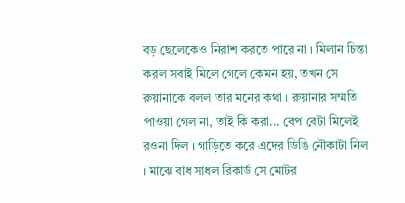বড় ছেলেকেও নিরাশ করতে পারে না । মিলান চিন্তা করল সবাই মিলে গেলে কেমন হয়, তখন সে রুয়ানাকে বলল তার মনের কথা । রুয়ানার সম্মতি পাওয়া গেল না, তাই কি করা... বেপ বেটা মিলেই রওনা দিল । গাড়িতে করে এদের ডিঙি নৌকাটা নিল । মাঝে বাধ সাধল রিকার্ড সে মোটর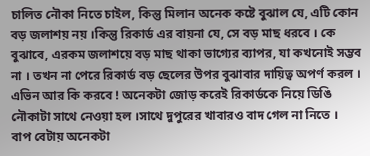চালিত নৌকা নিতে চাইল, কিন্তু মিলান অনেক কষ্টে বুঝাল যে, এটি কোন বড় জলাশয় নয় ।কিন্তু রিকার্ড এর বায়না যে, সে বড় মাছ ধরবে । কে বুঝাবে, এরকম জলাশয়ে বড় মাছ থাকা ভাগ্যের ব্যাপর, যা কখনোই সম্ভব না । তখন না পেরে রিকার্ড বড় ছেলের উপর বুঝাবার দায়িত্ব অপর্ণ করল । এভিন আর কি করবে ! অনেকটা জোড় করেই রিকার্ডকে নিয়ে ডিঙি নৌকাটা সাথে নেওয়া হল ।সাথে দুপুরের খাবারও বাদ গেল না নিতে ।
বাপ বেটায় অনেকটা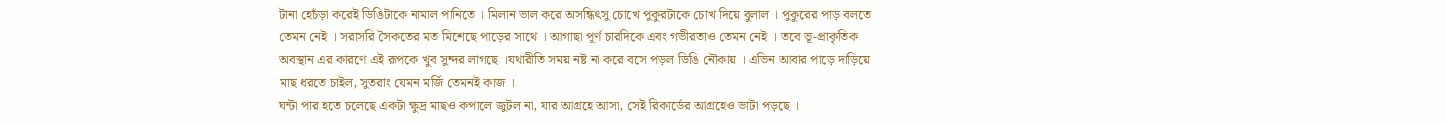টানা হেচঁড়া করেই ডিঙিটাকে নামাল পানিতে । মিলান ভাল করে অসন্ধিৎসু চোখে পুকুরটাকে চোখ দিয়ে বুলাল । পুকুরের পাড় বলতে তেমন নেই । সরাসরি সৈকতের মত মিশেছে পাড়ের সাথে । আগাছা পূর্ণ চারদিকে এবং গভীরতাও তেমন নেই । তবে ভূ-প্রাকৃতিক অবস্থান এর কারণে এই রূপকে খুব সুন্দর লাগছে ।যথারীতি সময় নষ্ট না করে বসে পড়ল ডিঙি নৌকায় । এভিন আবার পাড়ে দাড়িয়ে মাছ ধরতে চাইল, সুতরাং যেমন মর্জি তেমনই কাজ ।
ঘন্টা পার হতে চলেছে একটা ক্ষুদ্র মাছও কপালে জুটল না, যার আগ্রহে আসা, সেই রিকার্ডের আগ্রহেও ভাটা পড়ছে ।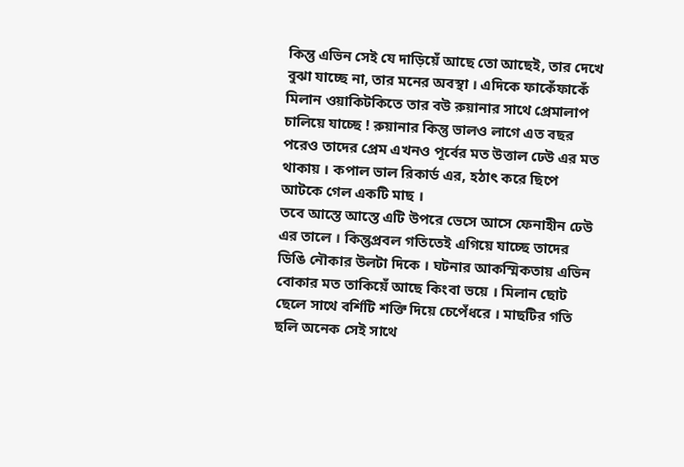কিন্তু এভিন সেই যে দাড়িয়েঁ আছে তো আছেই, তার দেখে বুঝা যাচ্ছে না, তার মনের অবস্থা । এদিকে ফাকেঁফাকেঁ মিলান ওয়াকিটকিতে তার বউ রুয়ানার সাথে প্রেমালাপ চালিয়ে যাচ্ছে ! রুয়ানার কিন্তু ভালও লাগে এত বছর পরেও তাদের প্রেম এখনও পূর্বের মত উত্তাল ঢেউ এর মত থাকায় । কপাল ভাল রিকার্ড এর, হঠাৎ করে ছিপে আটকে গেল একটি মাছ ।
তবে আস্তে আস্তে এটি উপরে ভেসে আসে ফেনাহীন ঢেউ এর তালে । কিন্তুপ্রবল গতিতেই এগিয়ে যাচ্ছে তাদের ডিঙি নৌকার উলটা দিকে । ঘটনার আকস্মিকতায় এভিন বোকার মত তাকিয়েঁ আছে কিংবা ভয়ে । মিলান ছোট ছেলে সাথে বর্শিটি শক্তি দিয়ে চেপেঁধরে । মাছটির গতি ছলি অনেক সেই সাথে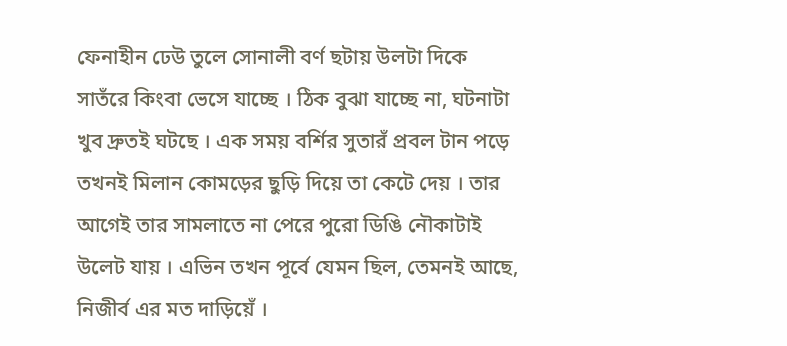ফেনাহীন ঢেউ তুলে সোনালী বর্ণ ছটায় উলটা দিকে সাতঁরে কিংবা ভেসে যাচ্ছে । ঠিক বুঝা যাচ্ছে না, ঘটনাটা খুব দ্রুতই ঘটছে । এক সময় বর্শির সুতারঁ প্রবল টান পড়ে তখনই মিলান কোমড়ের ছুড়ি দিয়ে তা কেটে দেয় । তার আগেই তার সামলাতে না পেরে পুরো ডিঙি নৌকাটাই উলেট যায় । এভিন তখন পূর্বে যেমন ছিল, তেমনই আছে, নিজীর্ব এর মত দাড়িয়েঁ ।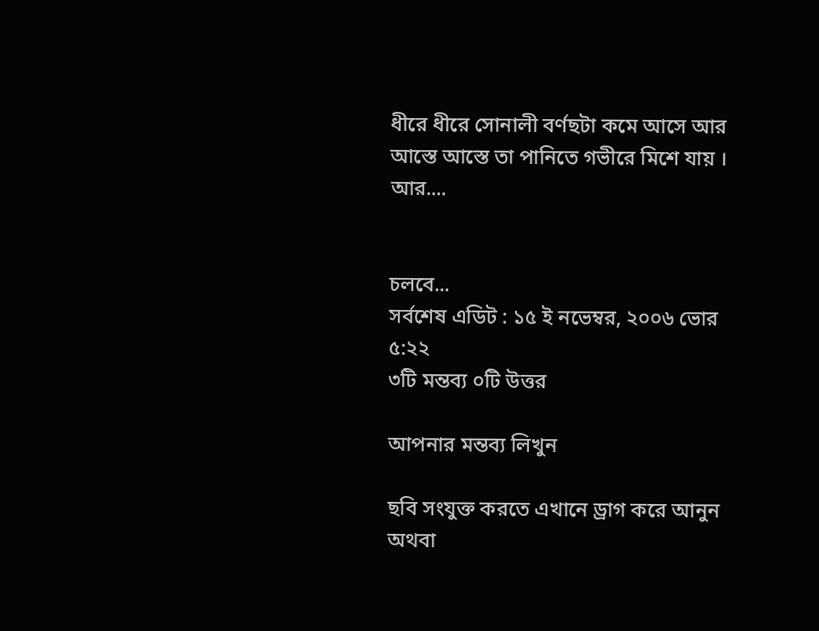ধীরে ধীরে সোনালী বর্ণছটা কমে আসে আর আস্তে আস্তে তা পানিতে গভীরে মিশে যায় । আর....


চলবে...
সর্বশেষ এডিট : ১৫ ই নভেম্বর, ২০০৬ ভোর ৫:২২
৩টি মন্তব্য ০টি উত্তর

আপনার মন্তব্য লিখুন

ছবি সংযুক্ত করতে এখানে ড্রাগ করে আনুন অথবা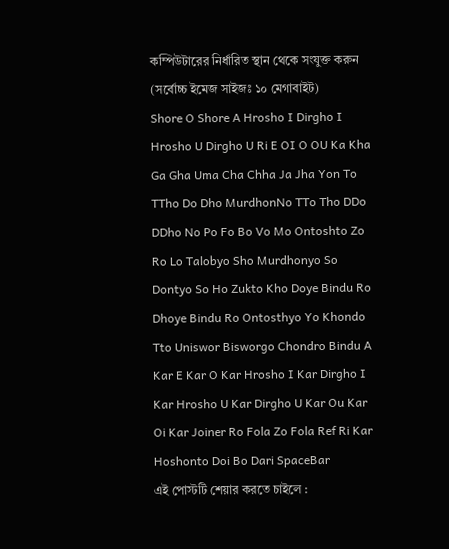কম্পিউটারের নির্ধারিত স্থান থেকে সংযুক্ত করুন (সর্বোচ্চ ইমেজ সাইজঃ ১০ মেগাবাইট)
Shore O Shore A Hrosho I Dirgho I Hrosho U Dirgho U Ri E OI O OU Ka Kha Ga Gha Uma Cha Chha Ja Jha Yon To TTho Do Dho MurdhonNo TTo Tho DDo DDho No Po Fo Bo Vo Mo Ontoshto Zo Ro Lo Talobyo Sho Murdhonyo So Dontyo So Ho Zukto Kho Doye Bindu Ro Dhoye Bindu Ro Ontosthyo Yo Khondo Tto Uniswor Bisworgo Chondro Bindu A Kar E Kar O Kar Hrosho I Kar Dirgho I Kar Hrosho U Kar Dirgho U Kar Ou Kar Oi Kar Joiner Ro Fola Zo Fola Ref Ri Kar Hoshonto Doi Bo Dari SpaceBar
এই পোস্টটি শেয়ার করতে চাইলে :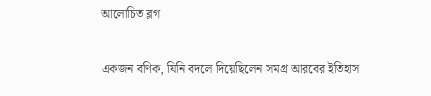আলোচিত ব্লগ

একজন বণিক, যিনি বদলে দিয়েছিলেন সমগ্র আরবের ইতিহাস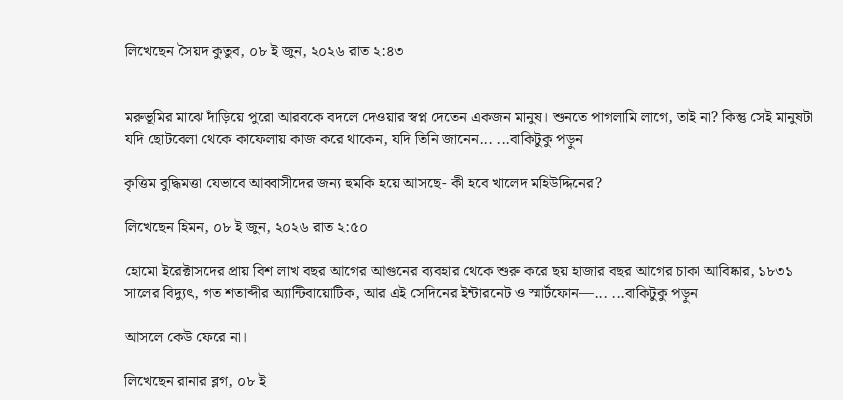লিখেছেন সৈয়দ কুতুব, ০৮ ই জুন, ২০২৬ রাত ২:৪৩


মরুভূমির মাঝে দাঁড়িয়ে পুরো আরবকে বদলে দেওয়ার স্বপ্ন দেতেন একজন মানুষ। শুনতে পাগলামি লাগে, তাই না? কিন্তু সেই মানুষটা যদি ছোটবেলা থেকে কাফেলায় কাজ করে থাকেন, যদি তিনি জানেন... ...বাকিটুকু পড়ুন

কৃত্তিম বুদ্ধিমত্তা যেভাবে আব্বাসীদের জন্য হুমকি হয়ে আসছে- কী হবে খালেদ মহিউদ্দিনের?

লিখেছেন হিমন, ০৮ ই জুন, ২০২৬ রাত ২:৫০

হোমো ইরেক্টাসদের প্রায় বিশ লাখ বছর আগের আগুনের ব্যবহার থেকে শুরু করে ছয় হাজার বছর আগের চাকা আবিষ্কার, ১৮৩১ সালের বিদ্যুৎ, গত শতাব্দীর অ্যান্টিবায়োটিক, আর এই সেদিনের ইন্টারনেট ও স্মার্টফোন—... ...বাকিটুকু পড়ুন

আসলে কেউ ফেরে না।

লিখেছেন রানার ব্লগ, ০৮ ই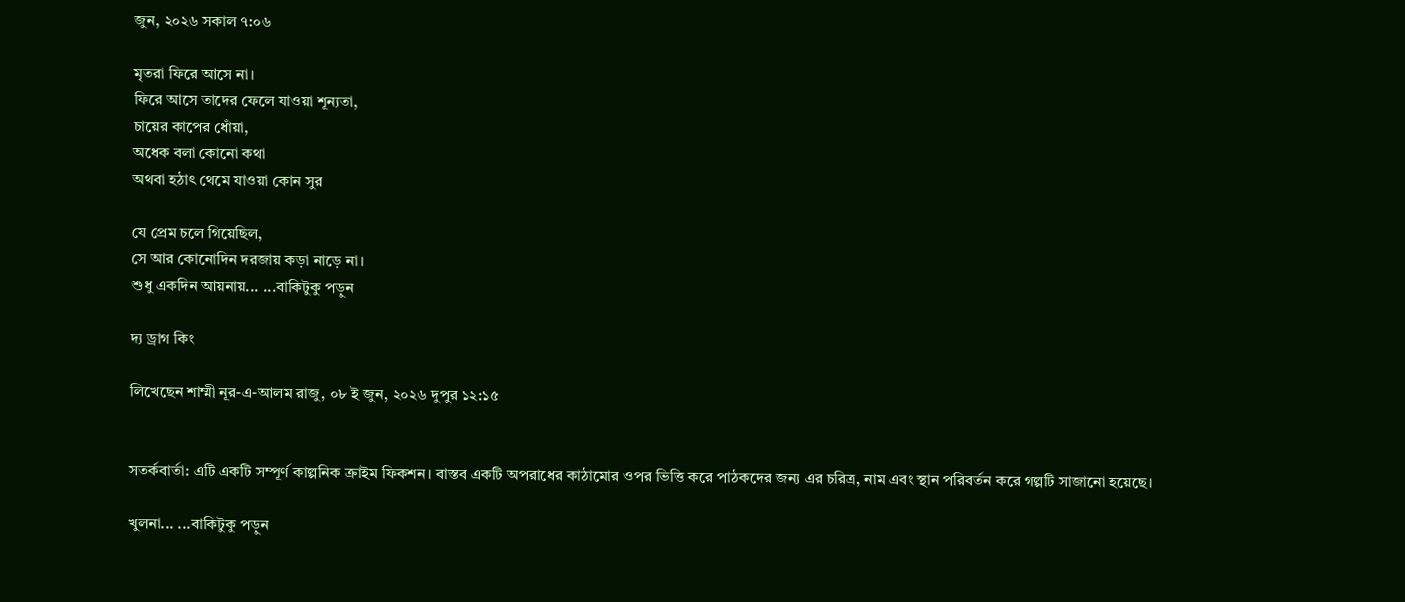জুন, ২০২৬ সকাল ৭:০৬

মৃতরা ফিরে আসে না।
ফিরে আসে তাদের ফেলে যাওয়া শূন্যতা,
চায়ের কাপের ধোঁয়া,
অধেক বলা কোনো কথা
অথবা হঠাৎ থেমে যাওয়া কোন সুর

যে প্রেম চলে গিয়েছিল,
সে আর কোনোদিন দরজায় কড়া নাড়ে না।
শুধু একদিন আয়নায়... ...বাকিটুকু পড়ুন

দ্য ড্রাগ কিং

লিখেছেন শাম্মী নূর-এ-আলম রাজু, ০৮ ই জুন, ২০২৬ দুপুর ১২:১৫


সতর্কবার্তা: এটি একটি সম্পূর্ণ কাল্পনিক ক্রাইম ফিকশন। বাস্তব একটি অপরাধের কাঠামোর ওপর ভিত্তি করে পাঠকদের জন্য এর চরিত্র, নাম এবং স্থান পরিবর্তন করে গল্পটি সাজানো হয়েছে।

খুলনা... ...বাকিটুকু পড়ুন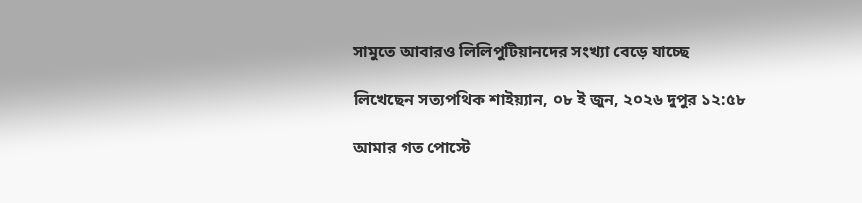সামুতে আবারও লিলিপুটিয়ানদের সংখ্যা বেড়ে যাচ্ছে

লিখেছেন সত্যপথিক শাইয়্যান, ০৮ ই জুন, ২০২৬ দুপুর ১২:৫৮

আমার গত পোস্টে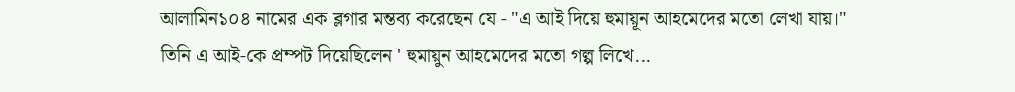আলামিন১০৪ নামের এক ব্লগার মন্তব্য করেছেন যে - "এ আই দিয়ে হুমায়ূন আহমেদের মতো লেখা যায়।"
তিনি এ আই-কে প্রম্পট দিয়েছিলেন ' হুমায়ুন আহমেদের মতো গল্প লিখে...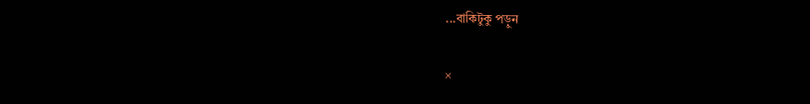...বাকিটুকু পড়ুন

×